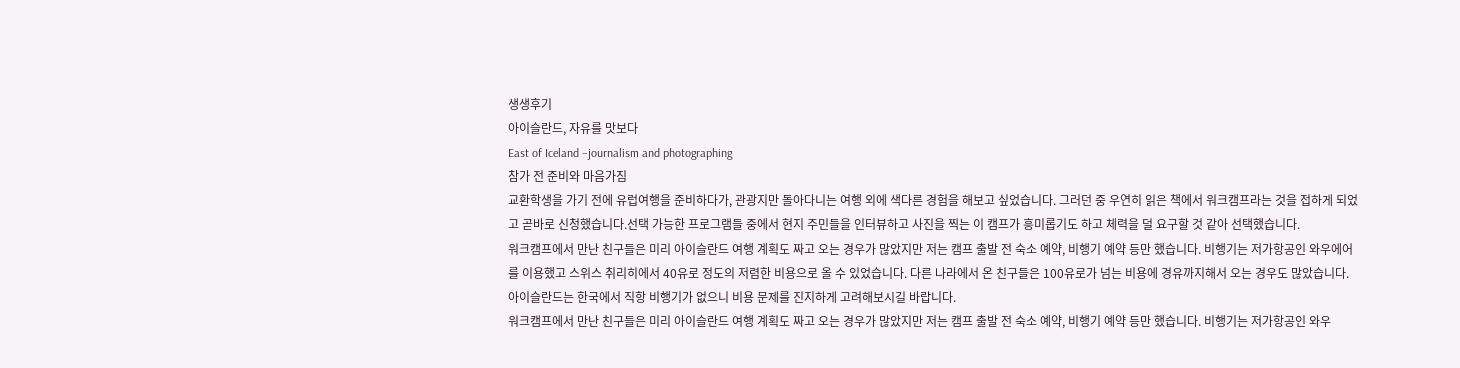생생후기
아이슬란드, 자유를 맛보다
East of Iceland –journalism and photographing
참가 전 준비와 마음가짐
교환학생을 가기 전에 유럽여행을 준비하다가, 관광지만 돌아다니는 여행 외에 색다른 경험을 해보고 싶었습니다. 그러던 중 우연히 읽은 책에서 워크캠프라는 것을 접하게 되었고 곧바로 신청했습니다.선택 가능한 프로그램들 중에서 현지 주민들을 인터뷰하고 사진을 찍는 이 캠프가 흥미롭기도 하고 체력을 덜 요구할 것 같아 선택했습니다.
워크캠프에서 만난 친구들은 미리 아이슬란드 여행 계획도 짜고 오는 경우가 많았지만 저는 캠프 출발 전 숙소 예약, 비행기 예약 등만 했습니다. 비행기는 저가항공인 와우에어를 이용했고 스위스 취리히에서 40유로 정도의 저렴한 비용으로 올 수 있었습니다. 다른 나라에서 온 친구들은 100유로가 넘는 비용에 경유까지해서 오는 경우도 많았습니다. 아이슬란드는 한국에서 직항 비행기가 없으니 비용 문제를 진지하게 고려해보시길 바랍니다.
워크캠프에서 만난 친구들은 미리 아이슬란드 여행 계획도 짜고 오는 경우가 많았지만 저는 캠프 출발 전 숙소 예약, 비행기 예약 등만 했습니다. 비행기는 저가항공인 와우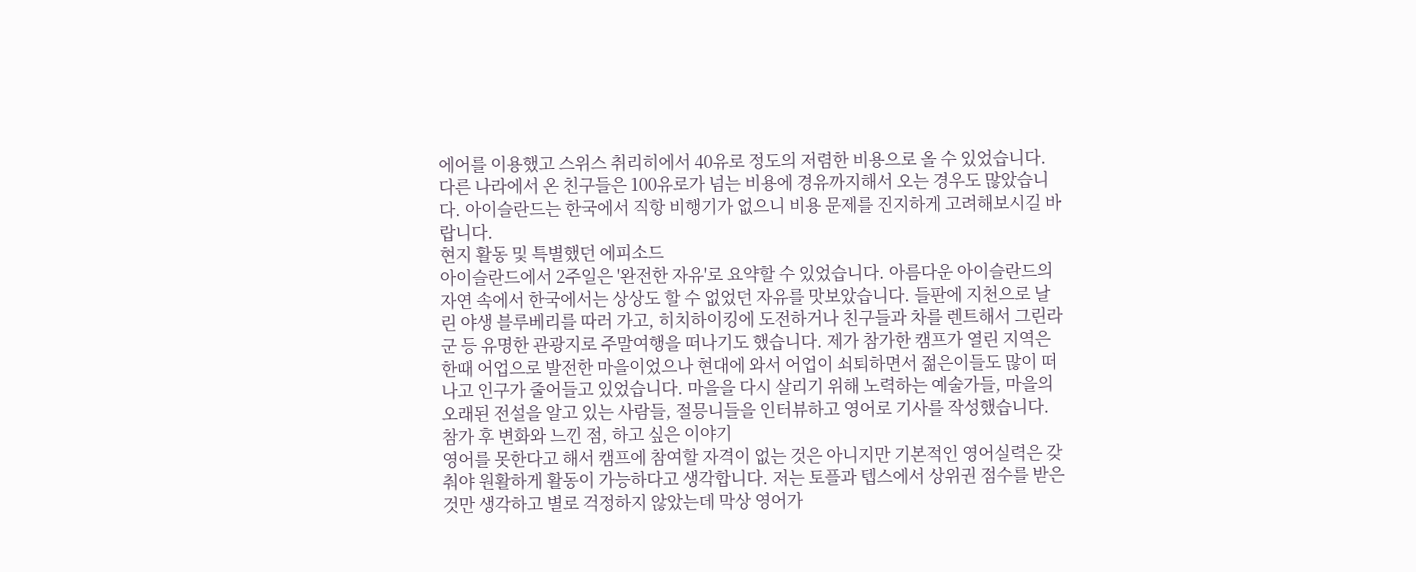에어를 이용했고 스위스 취리히에서 40유로 정도의 저렴한 비용으로 올 수 있었습니다. 다른 나라에서 온 친구들은 100유로가 넘는 비용에 경유까지해서 오는 경우도 많았습니다. 아이슬란드는 한국에서 직항 비행기가 없으니 비용 문제를 진지하게 고려해보시길 바랍니다.
현지 활동 및 특별했던 에피소드
아이슬란드에서 2주일은 '완전한 자유'로 요약할 수 있었습니다. 아름다운 아이슬란드의 자연 속에서 한국에서는 상상도 할 수 없었던 자유를 맛보았습니다. 들판에 지천으로 날린 야생 블루베리를 따러 가고, 히치하이킹에 도전하거나 친구들과 차를 렌트해서 그린라군 등 유명한 관광지로 주말여행을 떠나기도 했습니다. 제가 참가한 캠프가 열린 지역은 한때 어업으로 발전한 마을이었으나 현대에 와서 어업이 쇠퇴하면서 젊은이들도 많이 떠나고 인구가 줄어들고 있었습니다. 마을을 다시 살리기 위해 노력하는 예술가들, 마을의 오래된 전설을 알고 있는 사람들, 절믕니들을 인터뷰하고 영어로 기사를 작성했습니다.
참가 후 변화와 느낀 점, 하고 싶은 이야기
영어를 못한다고 해서 캠프에 참여할 자격이 없는 것은 아니지만 기본적인 영어실력은 갖춰야 원활하게 활동이 가능하다고 생각합니다. 저는 토플과 텝스에서 상위권 점수를 받은 것만 생각하고 별로 걱정하지 않았는데 막상 영어가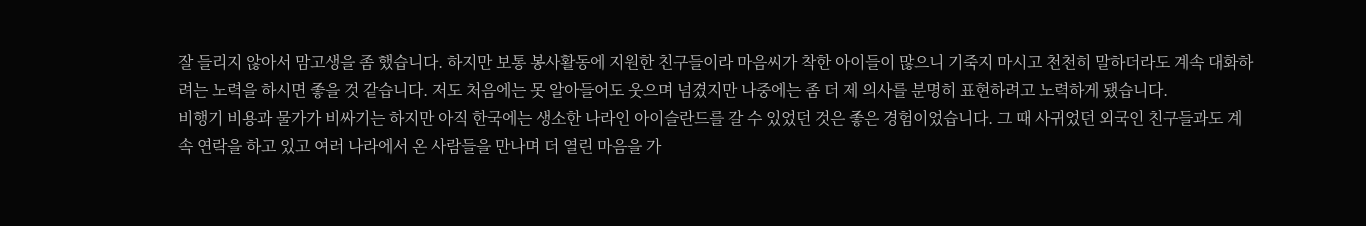잘 들리지 않아서 맘고생을 좀 했습니다. 하지만 보통 봉사활동에 지원한 친구들이라 마음씨가 착한 아이들이 많으니 기죽지 마시고 천천히 말하더라도 계속 대화하려는 노력을 하시면 좋을 것 같습니다. 저도 처음에는 못 알아들어도 웃으며 넘겼지만 나중에는 좀 더 제 의사를 분명히 표현하려고 노력하게 됐습니다.
비행기 비용과 물가가 비싸기는 하지만 아직 한국에는 생소한 나라인 아이슬란드를 갈 수 있었던 것은 좋은 경험이었습니다. 그 때 사귀었던 외국인 친구들과도 계속 연락을 하고 있고 여러 나라에서 온 사람들을 만나며 더 열린 마음을 가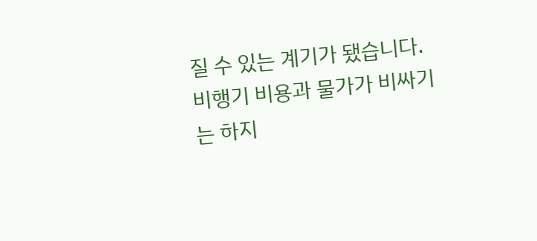질 수 있는 계기가 됐습니다.
비행기 비용과 물가가 비싸기는 하지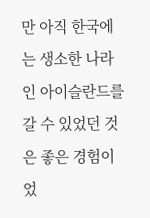만 아직 한국에는 생소한 나라인 아이슬란드를 갈 수 있었던 것은 좋은 경험이었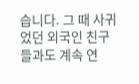습니다. 그 때 사귀었던 외국인 친구들과도 계속 연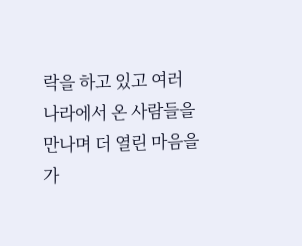락을 하고 있고 여러 나라에서 온 사람들을 만나며 더 열린 마음을 가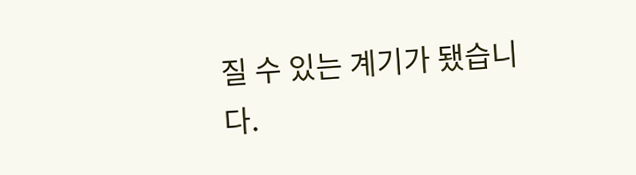질 수 있는 계기가 됐습니다.